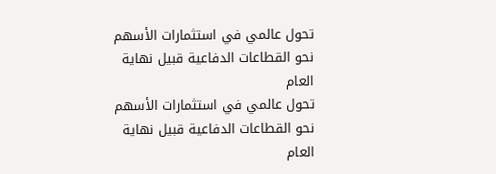تحول عالمي في استثمارات الأسهم نحو القطاعات الدفاعية قبيل نهاية العام
تحول عالمي في استثمارات الأسهم نحو القطاعات الدفاعية قبيل نهاية العام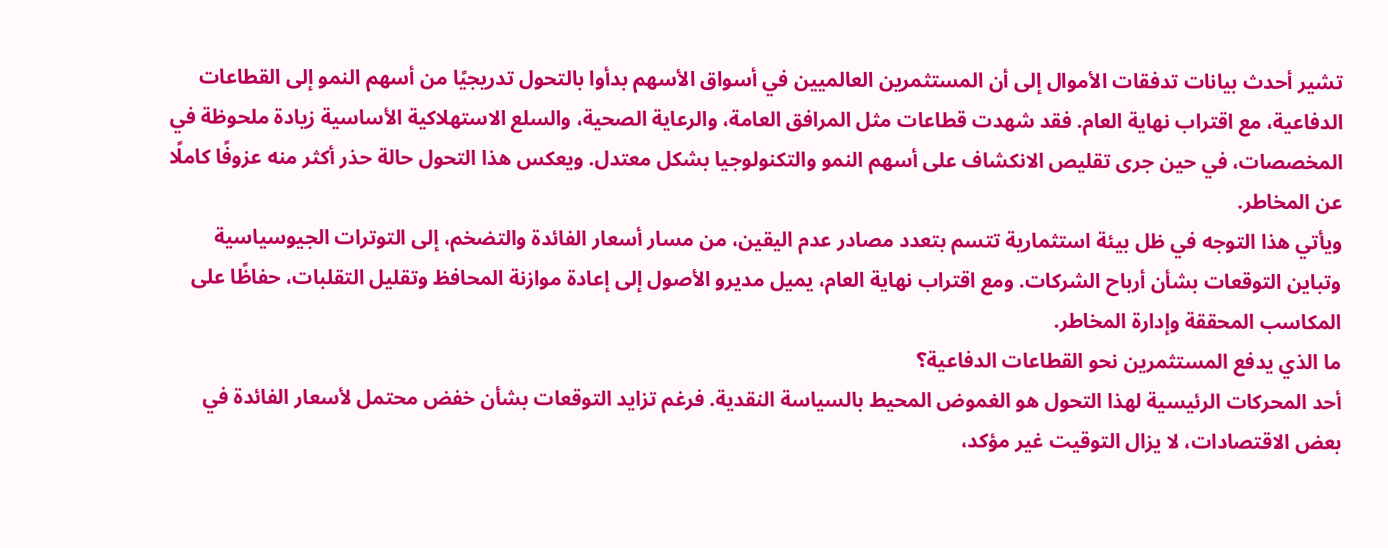تشير أحدث بيانات تدفقات الأموال إلى أن المستثمرين العالميين في أسواق الأسهم بدأوا بالتحول تدريجيًا من أسهم النمو إلى القطاعات الدفاعية، مع اقتراب نهاية العام. فقد شهدت قطاعات مثل المرافق العامة، والرعاية الصحية، والسلع الاستهلاكية الأساسية زيادة ملحوظة في المخصصات، في حين جرى تقليص الانكشاف على أسهم النمو والتكنولوجيا بشكل معتدل. ويعكس هذا التحول حالة حذر أكثر منه عزوفًا كاملًا عن المخاطر.
ويأتي هذا التوجه في ظل بيئة استثمارية تتسم بتعدد مصادر عدم اليقين، من مسار أسعار الفائدة والتضخم، إلى التوترات الجيوسياسية وتباين التوقعات بشأن أرباح الشركات. ومع اقتراب نهاية العام، يميل مديرو الأصول إلى إعادة موازنة المحافظ وتقليل التقلبات، حفاظًا على المكاسب المحققة وإدارة المخاطر.
ما الذي يدفع المستثمرين نحو القطاعات الدفاعية؟
أحد المحركات الرئيسية لهذا التحول هو الغموض المحيط بالسياسة النقدية. فرغم تزايد التوقعات بشأن خفض محتمل لأسعار الفائدة في بعض الاقتصادات، لا يزال التوقيت غير مؤكد،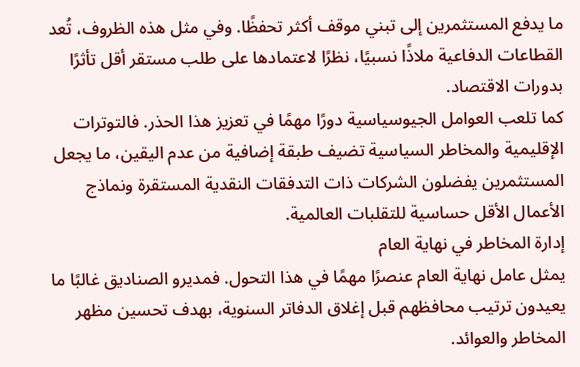ما يدفع المستثمرين إلى تبني موقف أكثر تحفظًا. وفي مثل هذه الظروف، تُعد القطاعات الدفاعية ملاذًا نسبيًا، نظرًا لاعتمادها على طلب مستقر أقل تأثرًا بدورات الاقتصاد.
كما تلعب العوامل الجيوسياسية دورًا مهمًا في تعزيز هذا الحذر. فالتوترات الإقليمية والمخاطر السياسية تضيف طبقة إضافية من عدم اليقين، ما يجعل المستثمرين يفضلون الشركات ذات التدفقات النقدية المستقرة ونماذج الأعمال الأقل حساسية للتقلبات العالمية.
إدارة المخاطر في نهاية العام
يمثل عامل نهاية العام عنصرًا مهمًا في هذا التحول. فمديرو الصناديق غالبًا ما يعيدون ترتيب محافظهم قبل إغلاق الدفاتر السنوية، بهدف تحسين مظهر المخاطر والعوائد.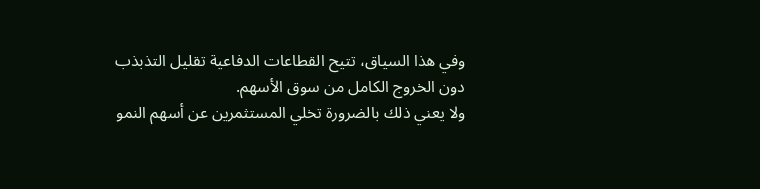وفي هذا السياق، تتيح القطاعات الدفاعية تقليل التذبذب دون الخروج الكامل من سوق الأسهم.
ولا يعني ذلك بالضرورة تخلي المستثمرين عن أسهم النمو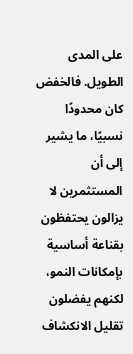على المدى الطويل. فالخفض كان محدودًا نسبيًا، ما يشير إلى أن المستثمرين لا يزالون يحتفظون بقناعة أساسية بإمكانات النمو، لكنهم يفضلون تقليل الانكشاف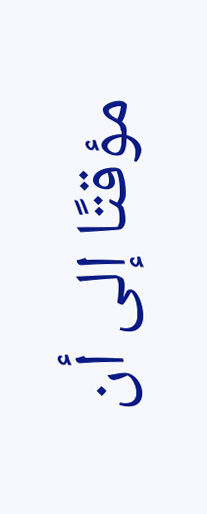مؤقتًا إلى أن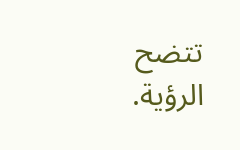تتضح الرؤية.